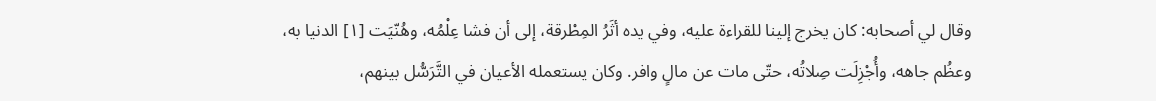وقال لي أصحابه: كان يخرج إلينا للقراءة عليه، وفي يده أثَرُ المِطْرقة، إلى أن فشا عِلْمُه، وهُنّيَت [١] الدنيا به، وعظُم جاهه، وأُجْزِلَت صِلاتُه، حتّى مات عن مالٍ وافر. وكان يستعمله الأعيان في التَّرَسُّل بينهم،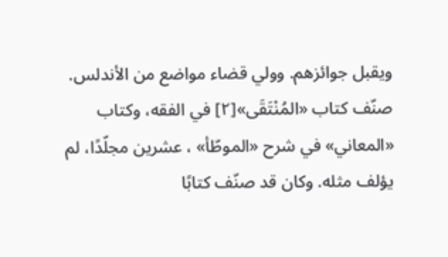ويقبل جوائزهم. وولي قضاء مواضع من الأندلس.
صنّف كتاب «المُنْتَقَى»[٢] في الفقه، وكتاب «المعاني» في شرح «الموطّأ» ، عشرين مجلّدًا، لم يؤلف مثله. وكان قد صنّف كتابًا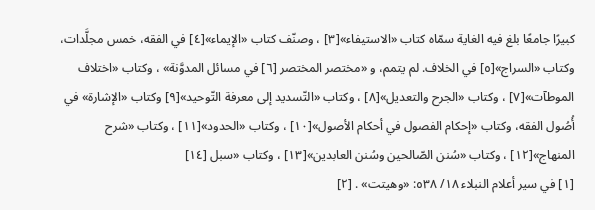كبيرًا جامعًا بلغ فيه الغاية سمّاه كتاب «الاستيفاء»[٣] ، وصنّف كتاب «الإيماء»[٤] في الفقه، خمس مجلَّدات، وكتاب «السراج»[٥] في الخلاف. لم يتمم، و «مختصر المختصر [٦] في مسائل المدوَّنة» ، وكتاب «اختلاف الموطآت»[٧] ، وكتاب «الجرح والتعديل»[٨] ، وكتاب «التّسديد إلى معرفة التّوحيد»[٩] وكتاب «الإشارة» في أُصُول الفقه، وكتاب «إحكام الفصول في أحكام الأصول»[١٠] ، وكتاب «الحدود»[١١] ، وكتاب «شرح المنهاج»[١٢] ، وكتاب «سُنن الصّالحين وسُنن العابدين»[١٣] ، وكتاب «سبل [١٤]
[١] في سير أعلام النبلاء ١٨/ ٥٣٨: «وهيتت» . [٢]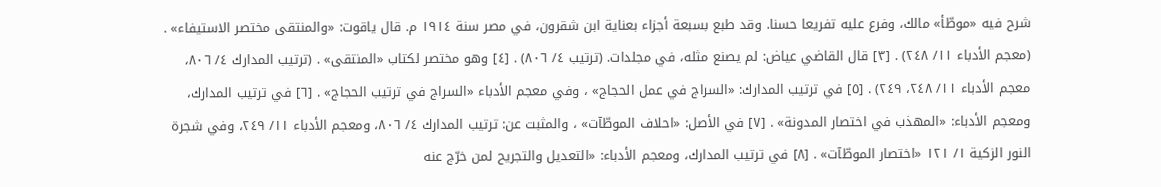شرح فيه «موطّأ» مالك، وفرع عليه تفريعا حسنا. وقد طبع بسبعة أجزاء بعناية ابن شقرون، في مصر سنة ١٩١٤ م. قال ياقوت: «والمنتقى مختصر الاستيفاء» . (معجم الأدباء ١١/ ٢٤٨) . [٣] قال القاضي عياض: لم يصنع مثله، في مجلدات. (ترتيب ٤/ ٨٠٦) . [٤] وهو مختصر لكتاب «المنتقى» . (ترتيب المدارك ٤/ ٨٠٦، معجم الأدباء ١١/ ٢٤٨، ٢٤٩) . [٥] في ترتيب المدارك: «السراج في عمل الحجاج» ، وفي معجم الأدباء «السراج في ترتيب الحجاج» . [٦] في ترتيب المدارك، ومعجم الأدباء: «المهذب في اختصار المدونة» . [٧] في الأصل: «احلاف الموطّآت» ، والمثبت عن: ترتيب المدارك ٤/ ٨٠٦، ومعجم الأدباء ١١/ ٢٤٩، وفي شجرة النور الزكية ١/ ١٢١ «اختصار الموطّآت» . [٨] في ترتيب المدارك، ومعجم الأدباء: «التعديل والتجريح لمن خرّج عنه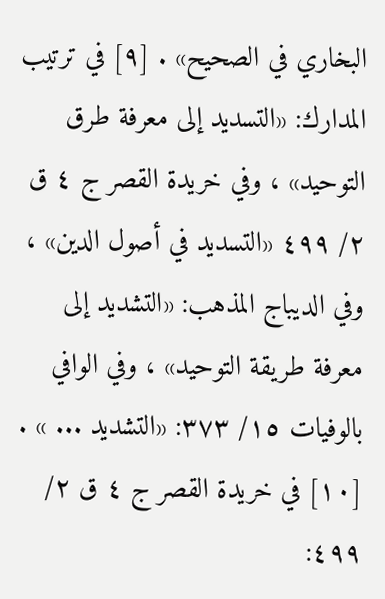البخاري في الصحيح» . [٩] في ترتيب المدارك: «التسديد إلى معرفة طرق التوحيد» ، وفي خريدة القصر ج ٤ ق ٢/ ٤٩٩ «التسديد في أصول الدين» ، وفي الديباج المذهب: «التشديد إلى معرفة طريقة التوحيد» ، وفي الوافي بالوفيات ١٥/ ٣٧٣: «التشديد ... » . [١٠] في خريدة القصر ج ٤ ق ٢/ ٤٩٩: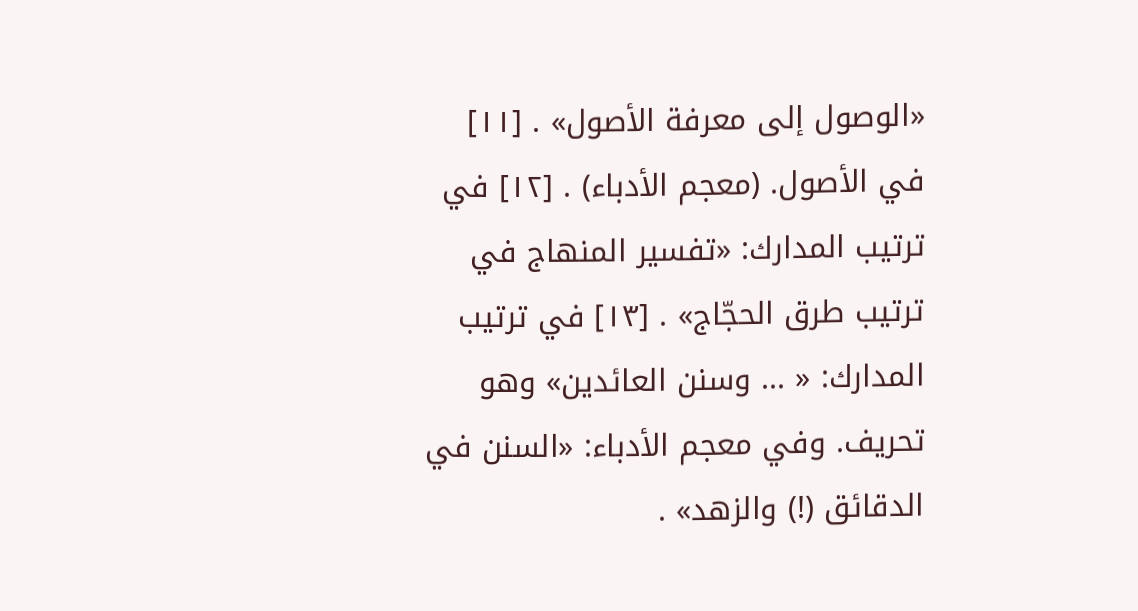«الوصول إلى معرفة الأصول» . [١١] في الأصول. (معجم الأدباء) . [١٢] في ترتيب المدارك: «تفسير المنهاج في ترتيب طرق الحجّاج» . [١٣] في ترتيب المدارك: « ... وسنن العائدين» وهو تحريف. وفي معجم الأدباء: «السنن في الدقائق (!) والزهد» .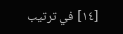[١٤] في ترتيب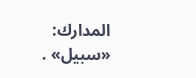المدارك: «سبيل» .